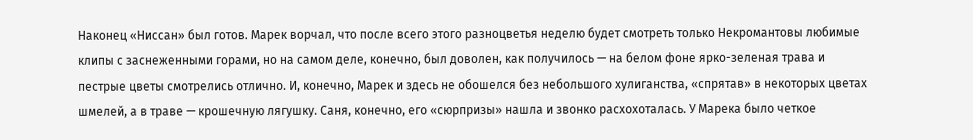Наконец «Ниссан» был готов. Марек ворчал, что после всего этого разноцветья неделю будет смотреть только Некромантовы любимые клипы с заснеженными горами, но на самом деле, конечно, был доволен, как получилось — на белом фоне ярко-зеленая трава и пестрые цветы смотрелись отлично. И, конечно, Марек и здесь не обошелся без небольшого хулиганства, «спрятав» в некоторых цветах шмелей, а в траве — крошечную лягушку. Саня, конечно, его «сюрпризы» нашла и звонко расхохоталась. У Марека было четкое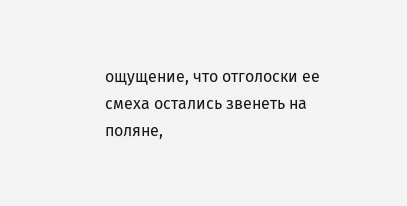ощущение, что отголоски ее смеха остались звенеть на поляне,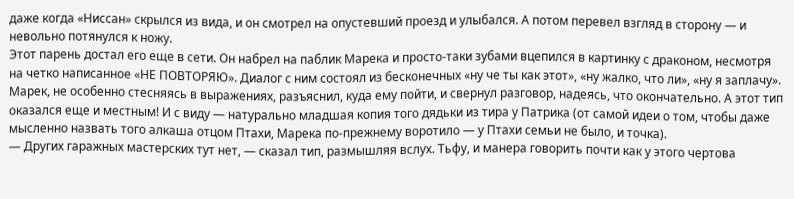даже когда «Ниссан» скрылся из вида, и он смотрел на опустевший проезд и улыбался. А потом перевел взгляд в сторону — и невольно потянулся к ножу.
Этот парень достал его еще в сети. Он набрел на паблик Марека и просто-таки зубами вцепился в картинку с драконом, несмотря на четко написанное «НЕ ПОВТОРЯЮ». Диалог с ним состоял из бесконечных «ну че ты как этот», «ну жалко, что ли», «ну я заплачу». Марек, не особенно стесняясь в выражениях, разъяснил, куда ему пойти, и свернул разговор, надеясь, что окончательно. А этот тип оказался еще и местным! И с виду — натурально младшая копия того дядьки из тира у Патрика (от самой идеи о том, чтобы даже мысленно назвать того алкаша отцом Птахи, Марека по-прежнему воротило — у Птахи семьи не было, и точка).
— Других гаражных мастерских тут нет, — сказал тип, размышляя вслух. Тьфу, и манера говорить почти как у этого чертова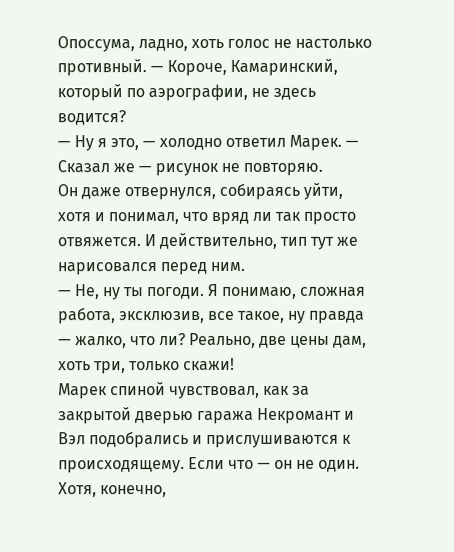Опоссума, ладно, хоть голос не настолько противный. — Короче, Камаринский, который по аэрографии, не здесь водится?
— Ну я это, — холодно ответил Марек. — Сказал же — рисунок не повторяю.
Он даже отвернулся, собираясь уйти, хотя и понимал, что вряд ли так просто отвяжется. И действительно, тип тут же нарисовался перед ним.
— Не, ну ты погоди. Я понимаю, сложная работа, эксклюзив, все такое, ну правда — жалко, что ли? Реально, две цены дам, хоть три, только скажи!
Марек спиной чувствовал, как за закрытой дверью гаража Некромант и Вэл подобрались и прислушиваются к происходящему. Если что — он не один. Хотя, конечно,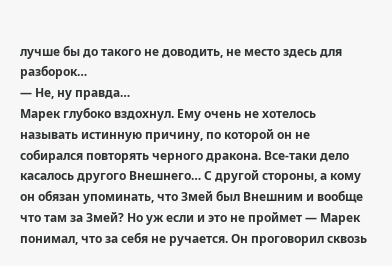лучше бы до такого не доводить, не место здесь для разборок…
— Не, ну правда…
Марек глубоко вздохнул. Ему очень не хотелось называть истинную причину, по которой он не собирался повторять черного дракона. Все-таки дело касалось другого Внешнего… С другой стороны, а кому он обязан упоминать, что Змей был Внешним и вообще что там за Змей? Но уж если и это не проймет — Марек понимал, что за себя не ручается. Он проговорил сквозь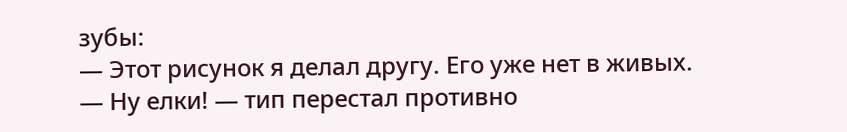зубы:
— Этот рисунок я делал другу. Его уже нет в живых.
— Ну елки! — тип перестал противно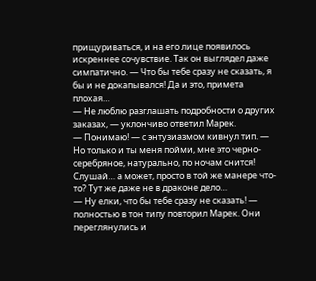прищуриваться, и на его лице появилось искреннее сочувствие. Так он выглядел даже симпатично. — Что бы тебе сразу не сказать, я бы и не докапывался! Да и это, примета плохая…
— Не люблю разглашать подробности о других заказах, — уклончиво ответил Марек.
— Понимаю! — с энтузиазмом кивнул тип. — Но только и ты меня пойми, мне это черно-серебряное, натурально, по ночам снится! Слушай… а может, просто в той же манере что-то? Тут же даже не в драконе дело…
— Ну елки, что бы тебе сразу не сказать! — полностью в тон типу повторил Марек. Они переглянулись и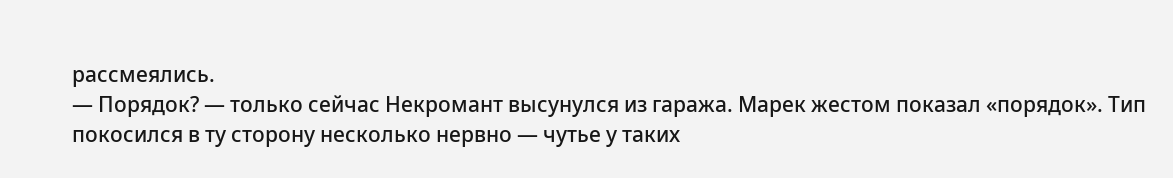рассмеялись.
— Порядок? — только сейчас Некромант высунулся из гаража. Марек жестом показал «порядок». Тип покосился в ту сторону несколько нервно — чутье у таких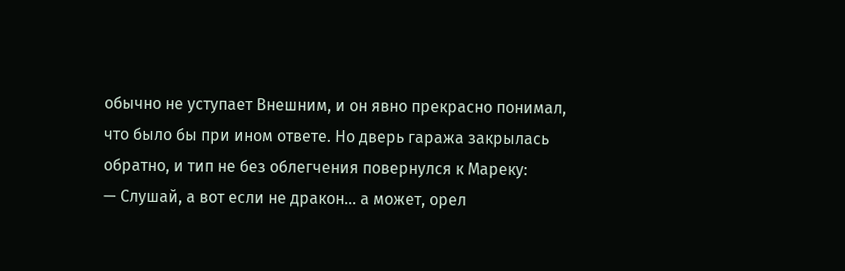обычно не уступает Внешним, и он явно прекрасно понимал, что было бы при ином ответе. Но дверь гаража закрылась обратно, и тип не без облегчения повернулся к Мареку:
— Слушай, а вот если не дракон… а может, орел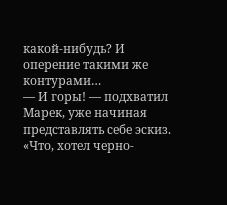какой-нибудь? И оперение такими же контурами…
— И горы! — подхватил Марек, уже начиная представлять себе эскиз. «Что, хотел черно-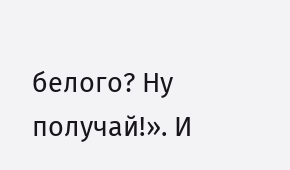белого? Ну получай!». И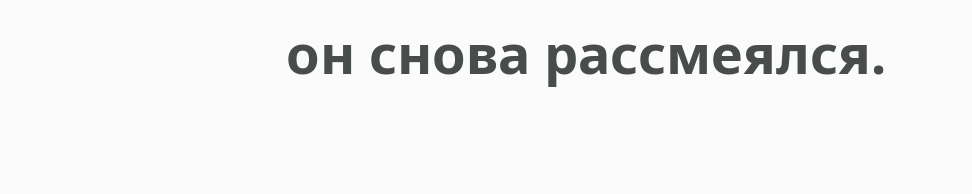он снова рассмеялся.